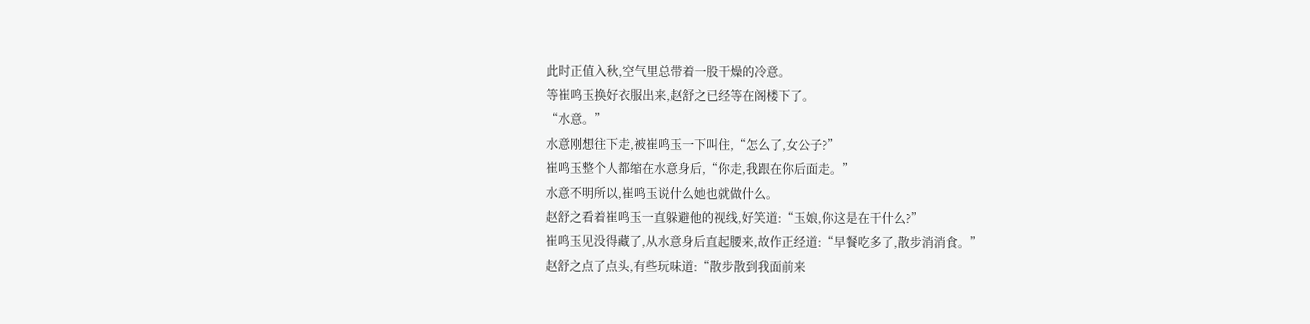此时正值入秋,空气里总带着一股干燥的冷意。
等崔鸣玉换好衣服出来,赵舒之已经等在阁楼下了。
“水意。”
水意刚想往下走,被崔鸣玉一下叫住,“怎么了,女公子?”
崔鸣玉整个人都缩在水意身后,“你走,我跟在你后面走。”
水意不明所以,崔鸣玉说什么她也就做什么。
赵舒之看着崔鸣玉一直躲避他的视线,好笑道:“玉娘,你这是在干什么?”
崔鸣玉见没得藏了,从水意身后直起腰来,故作正经道:“早餐吃多了,散步消消食。”
赵舒之点了点头,有些玩味道:“散步散到我面前来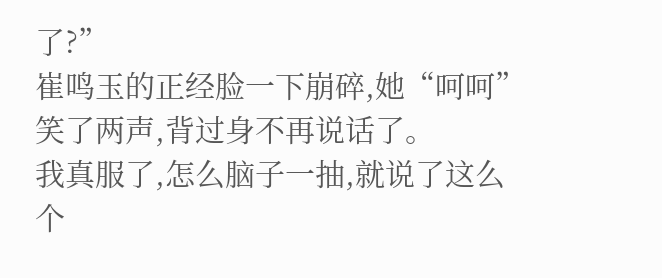了?”
崔鸣玉的正经脸一下崩碎,她“呵呵”笑了两声,背过身不再说话了。
我真服了,怎么脑子一抽,就说了这么个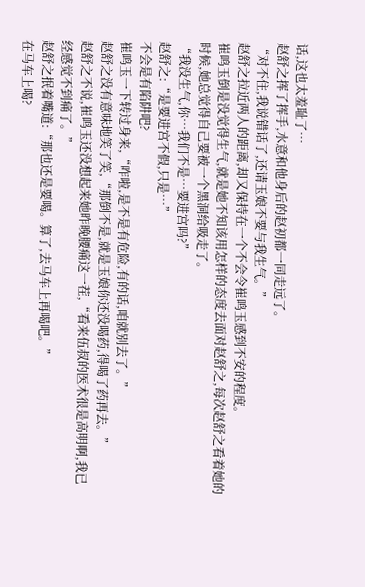话,这也太羞耻了…
赵舒之挥了挥手,水意和他身后的赵初都一同走远了。
“对不住,我说错话了,还请玉娘不要与我生气。”
赵舒之拉近两人的距离,却又保持在一个不会令崔鸣玉感到不安的程度。
崔鸣玉倒是没觉得生气,就是她不知该用怎样的态度去面对赵舒之,每次赵舒之看着她的时候,她总觉得自己要被一个黑洞给吸走了。
“我没生气,你…我们不是…要进宫吗?”
赵舒之:“是要进宫不假,只是…”
不会是有陷阱吧?
崔鸣玉一下转过身来,“咋啦,是不是有危险,有的话,咱就别去了。”
赵舒之没有意味地笑了笑,“那倒不是,就是玉娘你还没喝药,得喝了药再去。”
赵舒之不说,崔鸣玉还没想起来她昨晚腰痛这一茬,“看来伍叔的医术很是高明啊,我已经感觉不到痛了。”
赵舒之抿着嘴道:“那也还是要喝。算了,去马车上再喝吧。”
在马车上喝?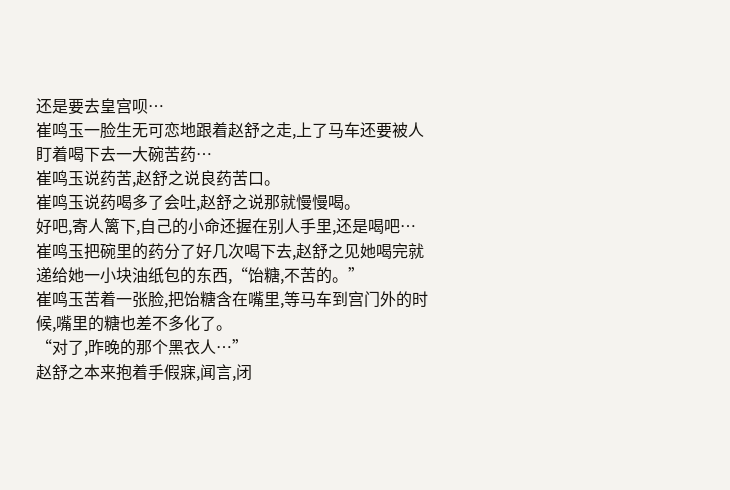还是要去皇宫呗…
崔鸣玉一脸生无可恋地跟着赵舒之走,上了马车还要被人盯着喝下去一大碗苦药…
崔鸣玉说药苦,赵舒之说良药苦口。
崔鸣玉说药喝多了会吐,赵舒之说那就慢慢喝。
好吧,寄人篱下,自己的小命还握在别人手里,还是喝吧…
崔鸣玉把碗里的药分了好几次喝下去,赵舒之见她喝完就递给她一小块油纸包的东西,“饴糖,不苦的。”
崔鸣玉苦着一张脸,把饴糖含在嘴里,等马车到宫门外的时候,嘴里的糖也差不多化了。
“对了,昨晚的那个黑衣人…”
赵舒之本来抱着手假寐,闻言,闭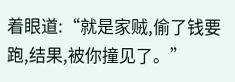着眼道:“就是家贼,偷了钱要跑,结果,被你撞见了。”